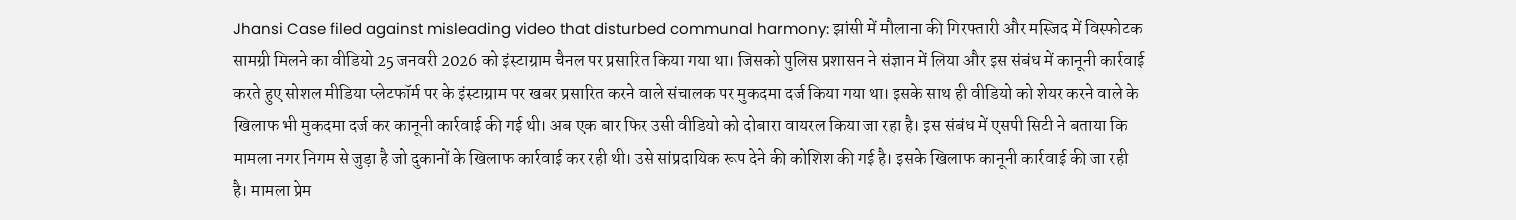Jhansi Case filed against misleading video that disturbed communal harmony: झांसी में मौलाना की गिरफ्तारी और मस्जिद में विस्फोटक सामग्री मिलने का वीडियो 25 जनवरी 2026 को इंस्टाग्राम चैनल पर प्रसारित किया गया था। जिसको पुलिस प्रशासन ने संज्ञान में लिया और इस संबंध में कानूनी कार्रवाई करते हुए सोशल मीडिया प्लेटफॉर्म पर के इंस्टाग्राम पर खबर प्रसारित करने वाले संचालक पर मुकदमा दर्ज किया गया था। इसके साथ ही वीडियो को शेयर करने वाले के खिलाफ भी मुकदमा दर्ज कर कानूनी कार्रवाई की गई थी। अब एक बार फिर उसी वीडियो को दोबारा वायरल किया जा रहा है। इस संबंध में एसपी सिटी ने बताया कि मामला नगर निगम से जुड़ा है जो दुकानों के खिलाफ कार्रवाई कर रही थी। उसे सांप्रदायिक रूप देने की कोशिश की गई है। इसके खिलाफ कानूनी कार्रवाई की जा रही है। मामला प्रेम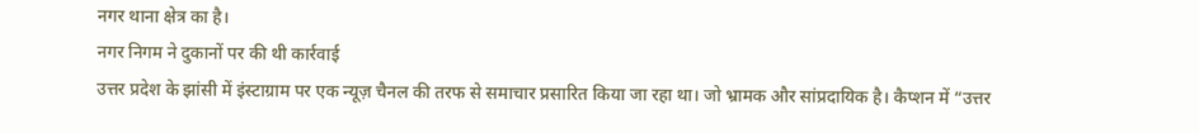नगर थाना क्षेत्र का है।
नगर निगम ने दुकानों पर की थी कार्रवाई
उत्तर प्रदेश के झांसी में इंस्टाग्राम पर एक न्यूज़ चैनल की तरफ से समाचार प्रसारित किया जा रहा था। जो भ्रामक और सांप्रदायिक है। कैप्शन में “उत्तर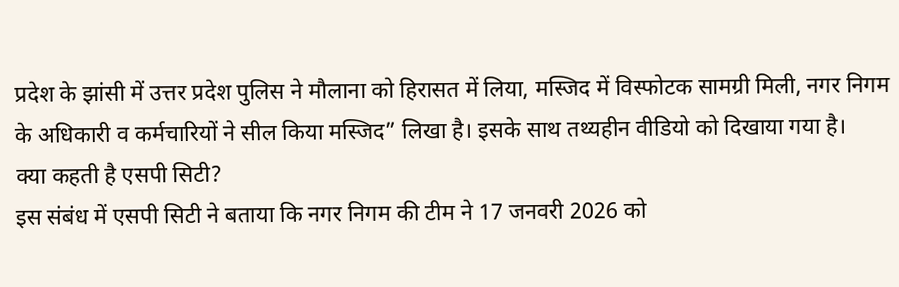प्रदेश के झांसी में उत्तर प्रदेश पुलिस ने मौलाना को हिरासत में लिया, मस्जिद में विस्फोटक सामग्री मिली, नगर निगम के अधिकारी व कर्मचारियों ने सील किया मस्जिद” लिखा है। इसके साथ तथ्यहीन वीडियो को दिखाया गया है।
क्या कहती है एसपी सिटी?
इस संबंध में एसपी सिटी ने बताया कि नगर निगम की टीम ने 17 जनवरी 2026 को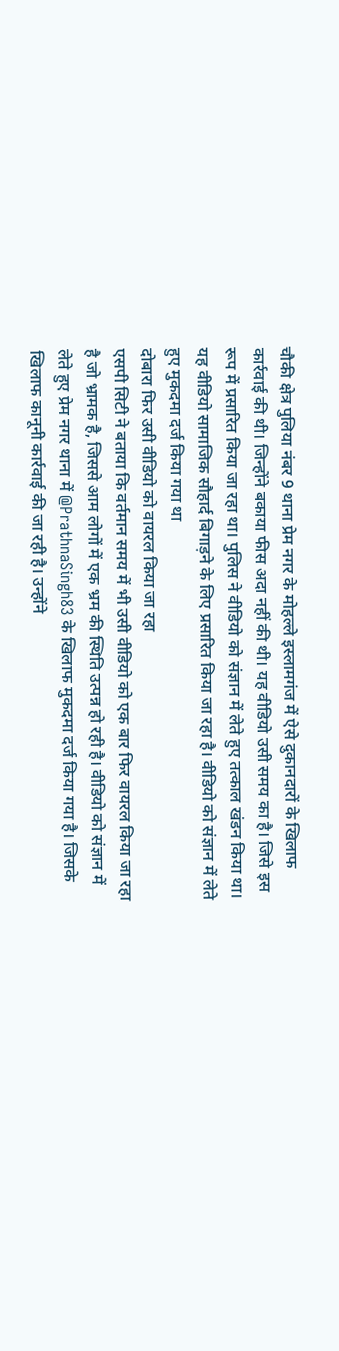चौकी क्षेत्र पुलिया नंबर 9 थाना प्रेम नगर के मोहल्ले इस्लामगंज में ऐसे दुकानदारों के खिलाफ कार्रवाई की थी। जिन्होंने बकाया फीस अदा नहीं की थी। यह वीडियो उसी समय का है। जिसे इस रूप में प्रसारित किया जा रहा था। पुलिस ने वीडियो को संज्ञान में लेते हुए तत्काल खंडन किया था। यह वीडियो सामाजिक सौहार्द बिगाड़ने के लिए प्रसारित किया जा रहा है। वीडियो को संज्ञान में लेते हुए मुकदमा दर्ज किया गया था
दोबारा फिर उसी वीडियो को वायरल किया जा रहा
एसपी सिटी ने बताया कि वर्तमान समय में भी उसी वीडियो को एक बार फिर वायरल किया जा रहा है जो भ्रामक है, जिससे आम लोगों में एक भ्रम की स्थिति उत्पन्न हो रही है। वीडियो को संज्ञान में लेते हुए प्रेम नगर थाना में @PrathnaSingh83 के खिलाफ मुकदमा दर्ज किया गया है। जिसके खिलाफ कानूनी कार्रवाई की जा रही है। उन्होंने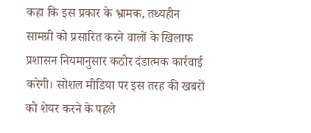कहा कि इस प्रकार के भ्रामक, तथ्यहीन सामग्री को प्रसारित करने वालों के खिलाफ प्रशासन नियमानुसार कठोर दंडात्मक कार्रवाई करेगी। सोशल मीडिया पर इस तरह की खबरों को शेयर करने के पहले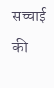सच्चाई की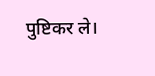पुष्टिकर ले।